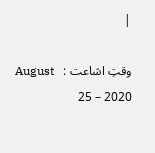|

وقتِ اشاعت :   August 25 – 2020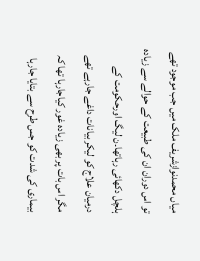میاں محمدنوازشریف ملک میں جب موجود تھے تو اس دوران ان کی طبیعت کے حوالے سے زیادہ ہلچل دکھائی رہاتھا۔ن لیگ اورحکومت کے درمیان علاج کو لیکر بیانات داغے جارہے تھے مگر اس بات پر بھی زیادہ غور کیاجارہا تھا کہ بیماری کی شدت کو جس طرح سے بتایا جارہا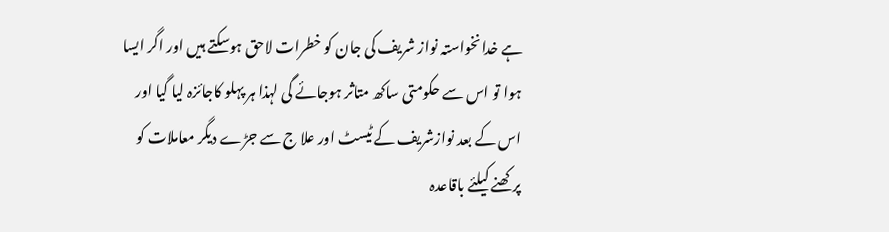ہے خدانخواستہ نواز شریف کی جان کو خطرات لاحق ہوسکتے ہیں اور اگر ایسا ہوا تو اس سے حکومتی ساکھ متاثر ہوجائے گی لہذا ہر پہلو کاجائزہ لیا گیا اور اس کے بعد نوازشریف کے ٹیسٹ اور علا ج سے جڑے دیگر معاملات کو پرکھنے کیلئے باقاعدہ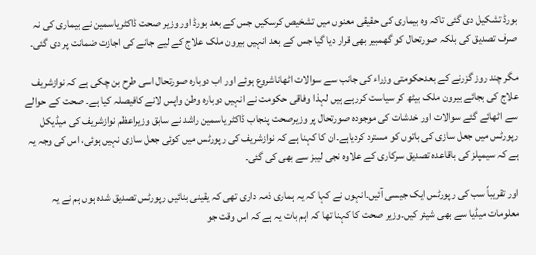بورڈ تشکیل دی گئی تاکہ وہ بیماری کی حقیقی معنوں میں تشخیص کرسکیں جس کے بعد بورڈ اور وزیر صحت ڈاکٹریاسمین نے بیماری کی نہ صرف تصدیق کی بلکہ صورتحال کو گھمبیر بھی قرار دیا گیا جس کے بعد انہیں بیرون ملک علاج کے لیے جانے کی اجازت ضمانت پر دی گئی۔

مگر چند روز گزرنے کے بعدحکومتی وزراء کی جانب سے سوالات اٹھاناشروع ہوئے اور اب دوبارہ صورتحال اسی طرح بن چکی ہے کہ نوازشریف علاج کی بجائے بیرون ملک بیٹھ کر سیاست کررہے ہیں لہذا وفاقی حکومت نے انہیں دوبارہ وطن واپس لانے کافیصلہ کیا ہے۔ صحت کے حوالے سے اٹھائے گئے سوالات اور خدشات کی موجودہ صورتحال پر وزیرصحت پنجاب ڈاکٹر یاسمین راشد نے سابق وزیراعظم نوازشریف کی میڈیکل رپورٹس میں جعل سازی کی باتوں کو مسترد کردیاہے۔ان کا کہنا ہے کہ نوازشریف کی رپورٹس میں کوئی جعل سازی نہیں ہوئی، اس کی وجہ یہ ہے کہ سیمپلز کی باقاعدہ تصدیق سرکاری کے علاوہ نجی لیبز سے بھی کی گئی۔

اور تقریباً سب کی رپورٹس ایک جیسی آئیں۔انہوں نے کہا کہ یہ ہماری ذمہ داری تھی کہ یقینی بنائیں رپورٹس تصدیق شدہ ہوں ہم نے یہ معلومات میڈیا سے بھی شیئر کیں۔وزیر صحت کا کہنا تھا کہ اہم بات یہ ہے کہ اس وقت جو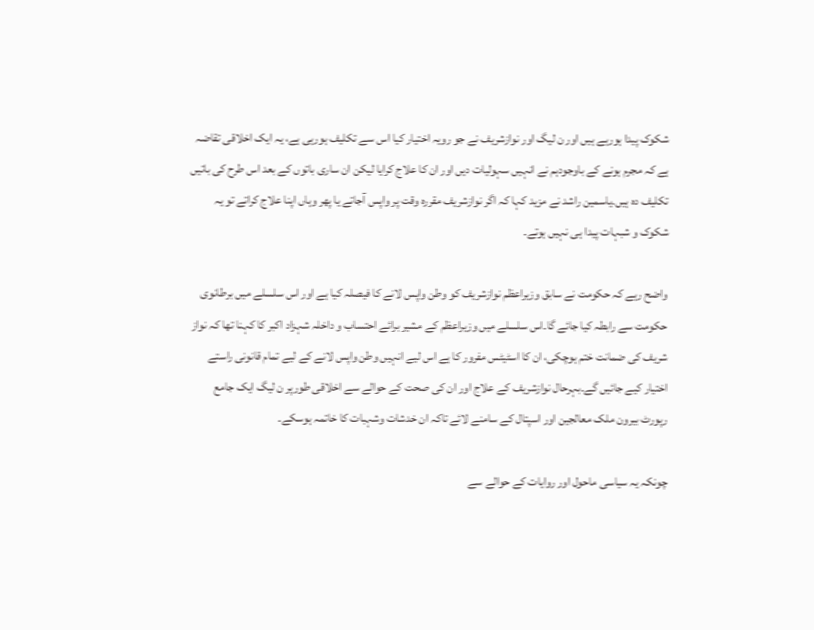شکوک پیدا ہورہے ہیں اور ن لیگ اور نوازشریف نے جو رویہ اختیار کیا اس سے تکلیف ہورہی ہے، یہ ایک اخلاقی تقاضہ ہے کہ مجرم ہونے کے باوجودہم نے انہیں سہولیات دیں اور ان کا علاج کرایا لیکن ان ساری باتوں کے بعد اس طرح کی باتیں تکلیف دہ ہیں۔یاسمین راشد نے مزید کہا کہ اگر نوازشریف مقررہ وقت پر واپس آجاتے یا پھر وہاں اپنا علاج کراتے تو یہ شکوک و شبہات پیدا ہی نہیں ہوتے۔

واضح رہے کہ حکومت نے سابق وزیراعظم نوازشریف کو وطن واپس لانے کا فیصلہ کیا ہے اور اس سلسلے میں برطانوی حکومت سے رابطہ کیا جائے گا۔اس سلسلے میں وزیراعظم کے مشیر برائے احتساب و داخلہ شہزاد اکبر کا کہنا تھا کہ نواز شریف کی ضمانت ختم ہوچکی، ان کا اسٹیٹس مفرور کا ہے اس لیے انہیں وطن واپس لانے کے لیے تمام قانونی راستے اختیار کیے جائیں گے۔بہرحال نوازشریف کے علاج اور ان کی صحت کے حوالے سے اخلاقی طورپر ن لیگ ایک جامع رپورٹ بیرون ملک معالجین اور اسپتال کے سامنے لائے تاکہ ان خدشات وشہبات کا خاتمہ ہوسکے۔

چونکہ یہ سیاسی ماحول اور روایات کے حوالے سے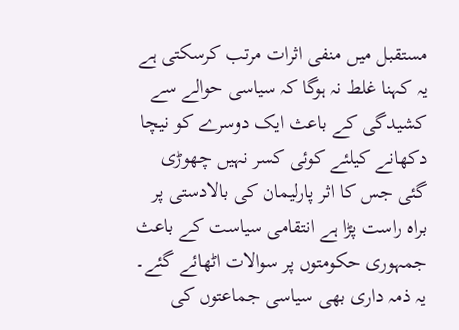مستقبل میں منفی اثرات مرتب کرسکتی ہے یہ کہنا غلط نہ ہوگا کہ سیاسی حوالے سے کشیدگی کے باعث ایک دوسرے کو نیچا دکھانے کیلئے کوئی کسر نہیں چھوڑی گئی جس کا اثر پارلیمان کی بالادستی پر براہ راست پڑا ہے انتقامی سیاست کے باعث جمہوری حکومتوں پر سوالات اٹھائے گئے۔ یہ ذمہ داری بھی سیاسی جماعتوں کی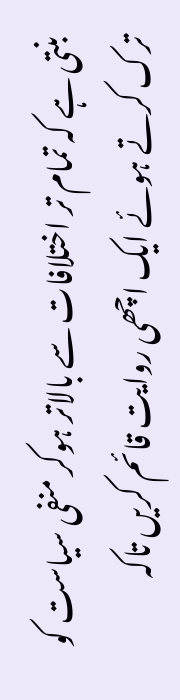بنتی ہے کہ تمام تر اختلافات سے بالاتر ہوکر منفی سیاست کو ترک کرتے ہوئے ایک اچھی روایت قائم کریں تاکہ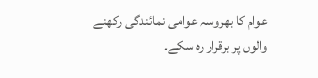عوام کا بھروسہ عوامی نمائندگی رکھنے والوں پر برقرار رہ سکے۔